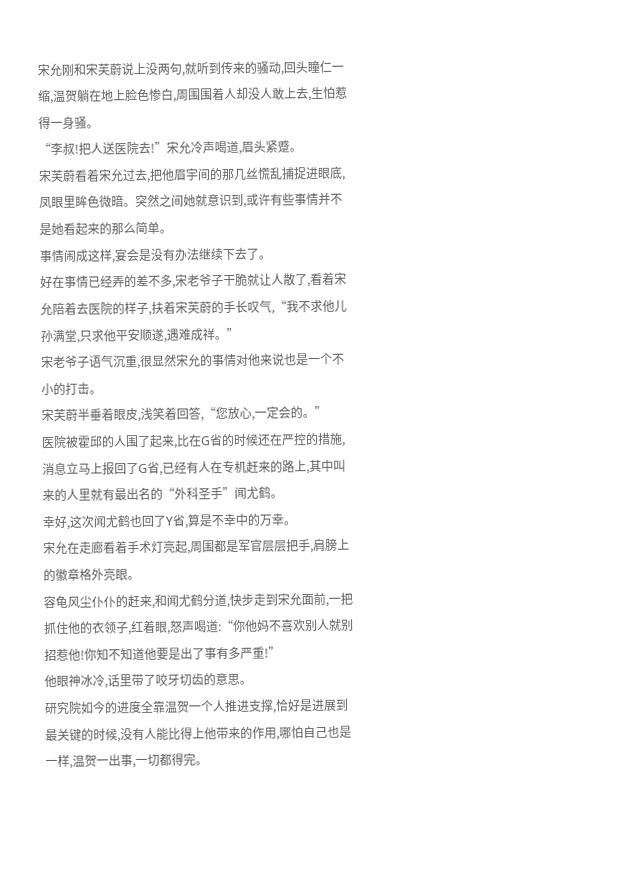宋允刚和宋芙蔚说上没两句,就听到传来的骚动,回头瞳仁一缩,温贺躺在地上脸色惨白,周围围着人却没人敢上去,生怕惹得一身骚。
“李叔!把人送医院去!”宋允冷声喝道,眉头紧蹙。
宋芙蔚看着宋允过去,把他眉宇间的那几丝慌乱捕捉进眼底,凤眼里眸色微暗。突然之间她就意识到,或许有些事情并不是她看起来的那么简单。
事情闹成这样,宴会是没有办法继续下去了。
好在事情已经弄的差不多,宋老爷子干脆就让人散了,看着宋允陪着去医院的样子,扶着宋芙蔚的手长叹气,“我不求他儿孙满堂,只求他平安顺遂,遇难成祥。”
宋老爷子语气沉重,很显然宋允的事情对他来说也是一个不小的打击。
宋芙蔚半垂着眼皮,浅笑着回答,“您放心,一定会的。”
医院被霍邱的人围了起来,比在G省的时候还在严控的措施,消息立马上报回了G省,已经有人在专机赶来的路上,其中叫来的人里就有最出名的“外科圣手”闻尤鹤。
幸好,这次闻尤鹤也回了Y省,算是不幸中的万幸。
宋允在走廊看着手术灯亮起,周围都是军官层层把手,肩膀上的徽章格外亮眼。
容龟风尘仆仆的赶来,和闻尤鹤分道,快步走到宋允面前,一把抓住他的衣领子,红着眼,怒声喝道:“你他妈不喜欢别人就别招惹他!你知不知道他要是出了事有多严重!”
他眼神冰冷,话里带了咬牙切齿的意思。
研究院如今的进度全靠温贺一个人推进支撑,恰好是进展到最关键的时候,没有人能比得上他带来的作用,哪怕自己也是一样,温贺一出事,一切都得完。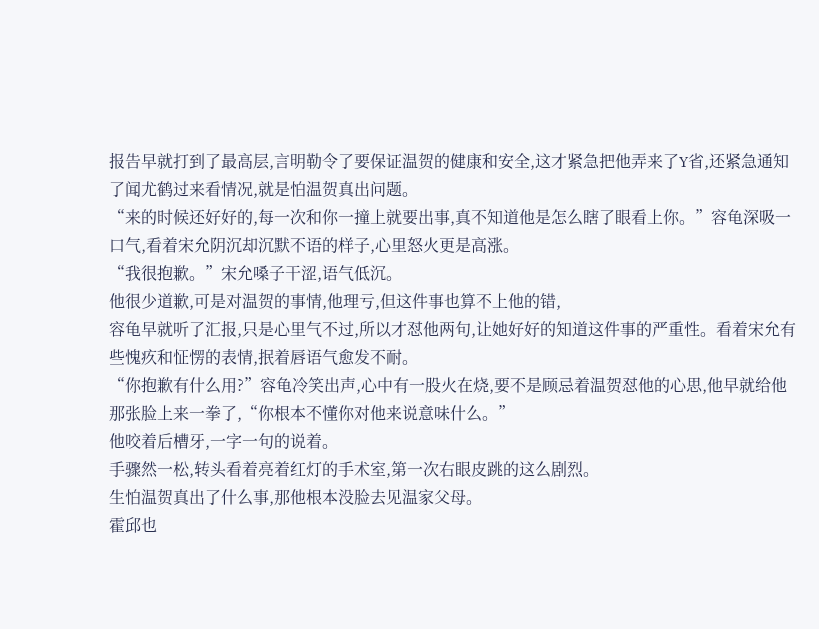报告早就打到了最高层,言明勒令了要保证温贺的健康和安全,这才紧急把他弄来了Y省,还紧急通知了闻尤鹤过来看情况,就是怕温贺真出问题。
“来的时候还好好的,每一次和你一撞上就要出事,真不知道他是怎么瞎了眼看上你。”容龟深吸一口气,看着宋允阴沉却沉默不语的样子,心里怒火更是高涨。
“我很抱歉。”宋允嗓子干涩,语气低沉。
他很少道歉,可是对温贺的事情,他理亏,但这件事也算不上他的错,
容龟早就听了汇报,只是心里气不过,所以才怼他两句,让她好好的知道这件事的严重性。看着宋允有些愧疚和怔愣的表情,抿着唇语气愈发不耐。
“你抱歉有什么用?”容龟冷笑出声,心中有一股火在烧,要不是顾忌着温贺怼他的心思,他早就给他那张脸上来一拳了,“你根本不懂你对他来说意味什么。”
他咬着后槽牙,一字一句的说着。
手骤然一松,转头看着亮着红灯的手术室,第一次右眼皮跳的这么剧烈。
生怕温贺真出了什么事,那他根本没脸去见温家父母。
霍邱也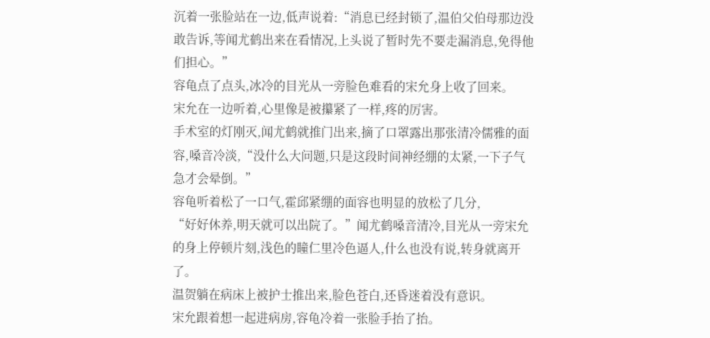沉着一张脸站在一边,低声说着:“消息已经封锁了,温伯父伯母那边没敢告诉,等闻尤鹤出来在看情况,上头说了暂时先不要走漏消息,免得他们担心。”
容龟点了点头,冰冷的目光从一旁脸色难看的宋允身上收了回来。
宋允在一边听着,心里像是被攥紧了一样,疼的厉害。
手术室的灯刚灭,闻尤鹤就推门出来,摘了口罩露出那张清冷儒雅的面容,嗓音冷淡,“没什么大问题,只是这段时间神经绷的太紧,一下子气急才会晕倒。”
容龟听着松了一口气,霍邱紧绷的面容也明显的放松了几分,
“好好休养,明天就可以出院了。”闻尤鹤嗓音清冷,目光从一旁宋允的身上停顿片刻,浅色的瞳仁里冷色逼人,什么也没有说,转身就离开了。
温贺躺在病床上被护士推出来,脸色苍白,还昏迷着没有意识。
宋允跟着想一起进病房,容龟冷着一张脸手抬了抬。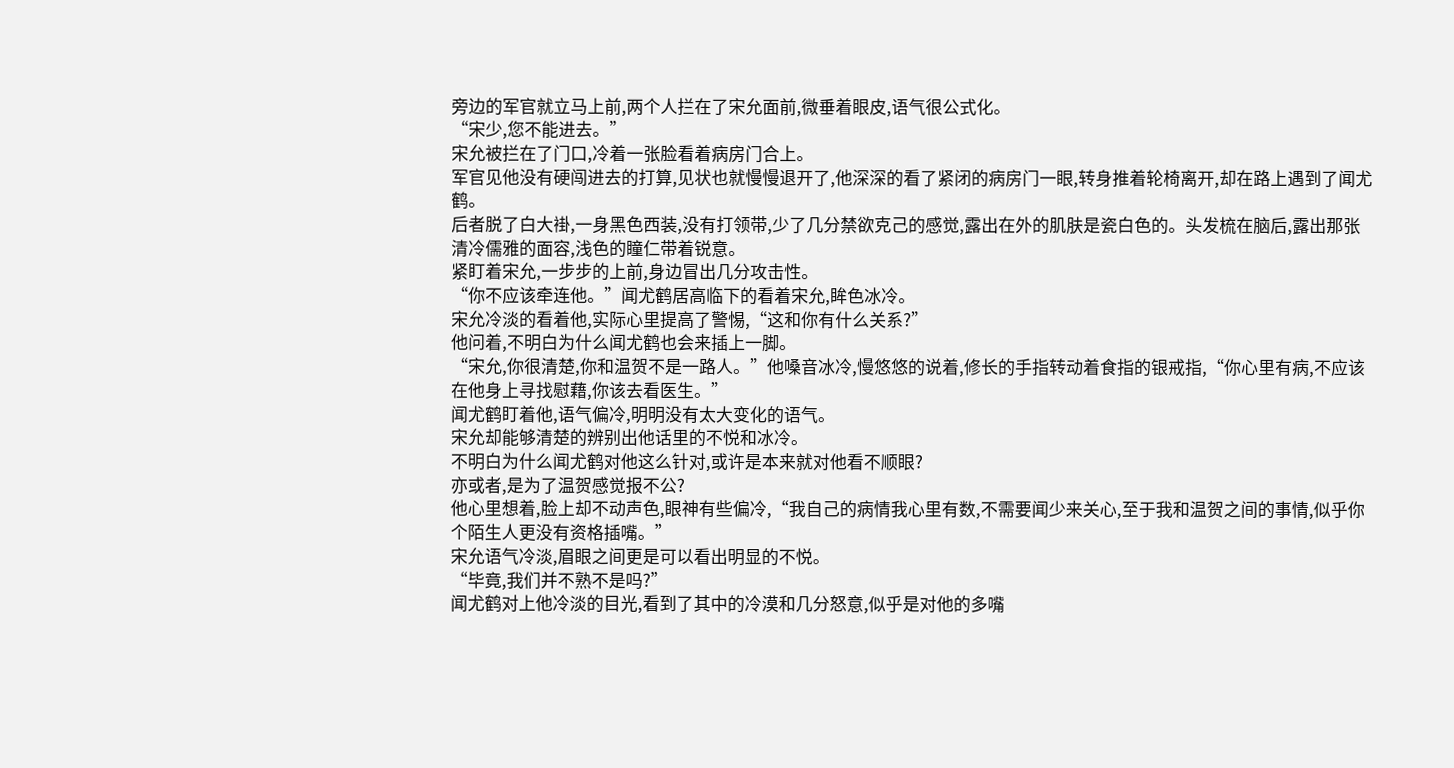旁边的军官就立马上前,两个人拦在了宋允面前,微垂着眼皮,语气很公式化。
“宋少,您不能进去。”
宋允被拦在了门口,冷着一张脸看着病房门合上。
军官见他没有硬闯进去的打算,见状也就慢慢退开了,他深深的看了紧闭的病房门一眼,转身推着轮椅离开,却在路上遇到了闻尤鹤。
后者脱了白大褂,一身黑色西装,没有打领带,少了几分禁欲克己的感觉,露出在外的肌肤是瓷白色的。头发梳在脑后,露出那张清冷儒雅的面容,浅色的瞳仁带着锐意。
紧盯着宋允,一步步的上前,身边冒出几分攻击性。
“你不应该牵连他。”闻尤鹤居高临下的看着宋允,眸色冰冷。
宋允冷淡的看着他,实际心里提高了警惕,“这和你有什么关系?”
他问着,不明白为什么闻尤鹤也会来插上一脚。
“宋允,你很清楚,你和温贺不是一路人。”他嗓音冰冷,慢悠悠的说着,修长的手指转动着食指的银戒指,“你心里有病,不应该在他身上寻找慰藉,你该去看医生。”
闻尤鹤盯着他,语气偏冷,明明没有太大变化的语气。
宋允却能够清楚的辨别出他话里的不悦和冰冷。
不明白为什么闻尤鹤对他这么针对,或许是本来就对他看不顺眼?
亦或者,是为了温贺感觉报不公?
他心里想着,脸上却不动声色,眼神有些偏冷,“我自己的病情我心里有数,不需要闻少来关心,至于我和温贺之间的事情,似乎你个陌生人更没有资格插嘴。”
宋允语气冷淡,眉眼之间更是可以看出明显的不悦。
“毕竟,我们并不熟不是吗?”
闻尤鹤对上他冷淡的目光,看到了其中的冷漠和几分怒意,似乎是对他的多嘴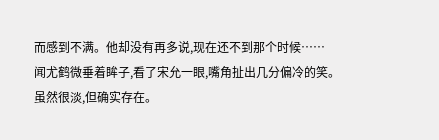而感到不满。他却没有再多说,现在还不到那个时候……
闻尤鹤微垂着眸子,看了宋允一眼,嘴角扯出几分偏冷的笑。
虽然很淡,但确实存在。